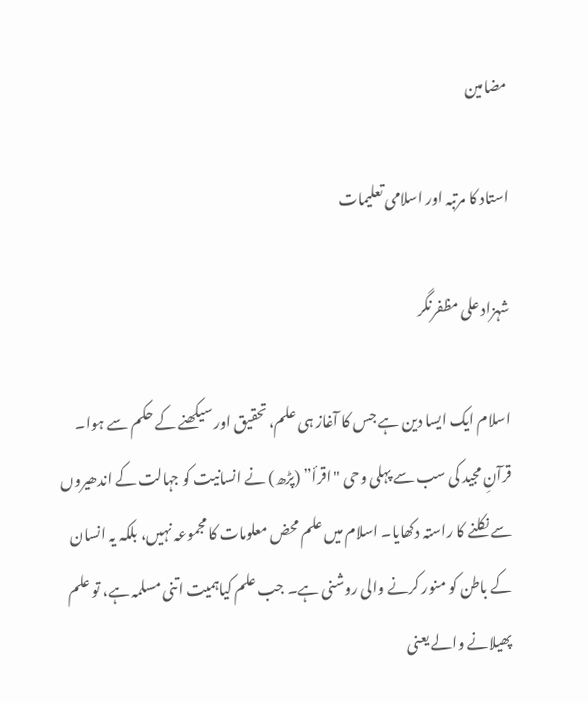مضامین

استاد کا مرتبہ اور اسلامی تعلیمات

شہزاد علی مظفرنگر

اسلام ایک ایسا دین ہے جس کا آغاز ہی علم، تحقیق اور سیکھنے کے حکم سے ہوا۔ قرآنِ مجید کی سب سے پہلی وحی "اقرأ” (پڑھ) نے انسانیت کو جہالت کے اندھیروں سے نکلنے کا راستہ دکھایا۔ اسلام میں علم محض معلومات کا مجموعہ نہیں، بلکہ یہ انسان کے باطن کو منور کرنے والی روشنی ہے۔ جب علم کیاہمیت اتنی مسلمہ ہے، تو علم پھیلانے والے یعنی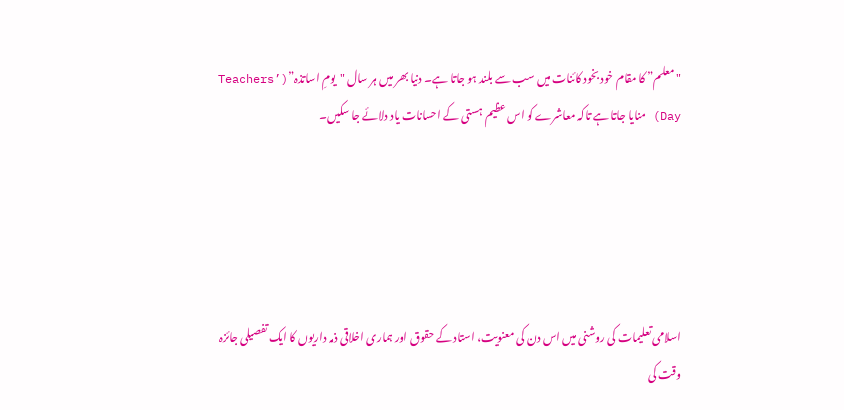"معلم” کا مقام خود بخود کائنات میں سب سے بلند ہو جاتا ہے۔ دنیا بھر میں ہر سال "یومِ اساتذہ”(Teachers’ Day) منایا جاتا ہے تاکہ معاشرے کو اس عظیم ہستی کے احسانات یاد دلائے جا سکیں۔





اسلامی تعلیمات کی روشنی میں اس دن کی معنویت، استاد کے حقوق اور ہماری اخلاقی ذمہ داریوں کا ایک تفصیلی جائزہ وقت کی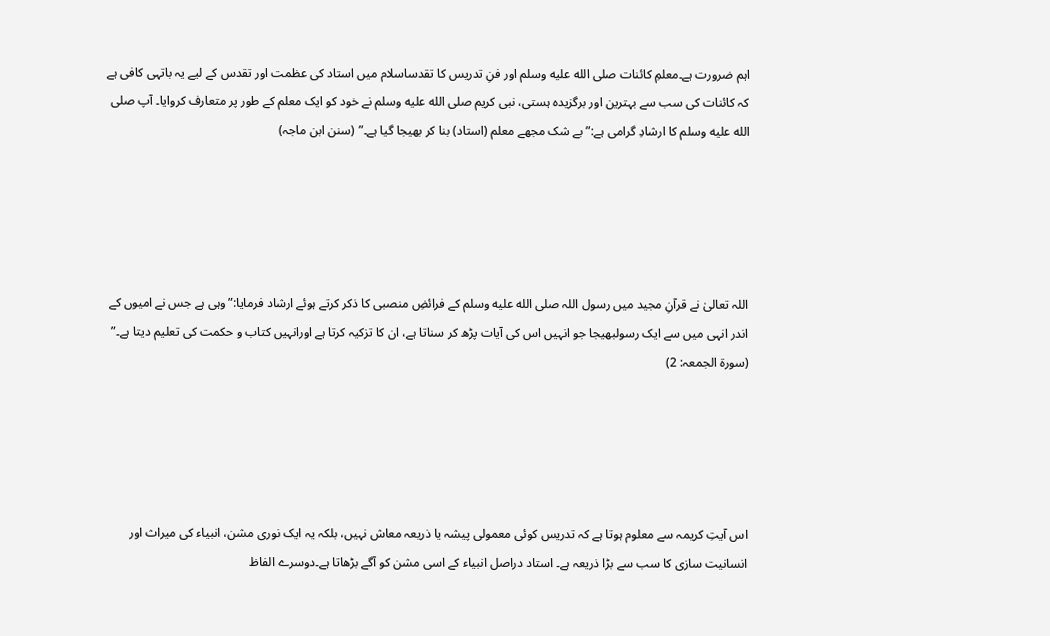اہم ضرورت ہے۔معلمِ کائنات صلى الله عليه وسلم اور فنِ تدریس کا تقدساسلام میں استاد کی عظمت اور تقدس کے لیے یہ باتہی کافی ہے کہ کائنات کی سب سے بہترین اور برگزیدہ ہستی، نبی کریم صلى الله عليه وسلم نے خود کو ایک معلم کے طور پر متعارف کروایا۔ آپ صلى الله عليه وسلم کا ارشادِ گرامی ہے:”بے شک مجھے معلم (استاد) بنا کر بھیجا گیا ہے۔” (سنن ابن ماجہ)





اللہ تعالیٰ نے قرآنِ مجید میں رسول اللہ صلى الله عليه وسلم کے فرائضِ منصبی کا ذکر کرتے ہوئے ارشاد فرمایا:”وہی ہے جس نے امیوں کے اندر انہی میں سے ایک رسولبھیجا جو انہیں اس کی آیات پڑھ کر سناتا ہے، ان کا تزکیہ کرتا ہے اورانہیں کتاب و حکمت کی تعلیم دیتا ہے۔” (سورۃ الجمعہ: 2)





اس آیتِ کریمہ سے معلوم ہوتا ہے کہ تدریس کوئی معمولی پیشہ یا ذریعہ معاش نہیں، بلکہ یہ ایک نوری مشن، انبیاء کی میراث اور انسانیت سازی کا سب سے بڑا ذریعہ ہے۔ استاد دراصل انبیاء کے اسی مشن کو آگے بڑھاتا ہے۔دوسرے الفاظ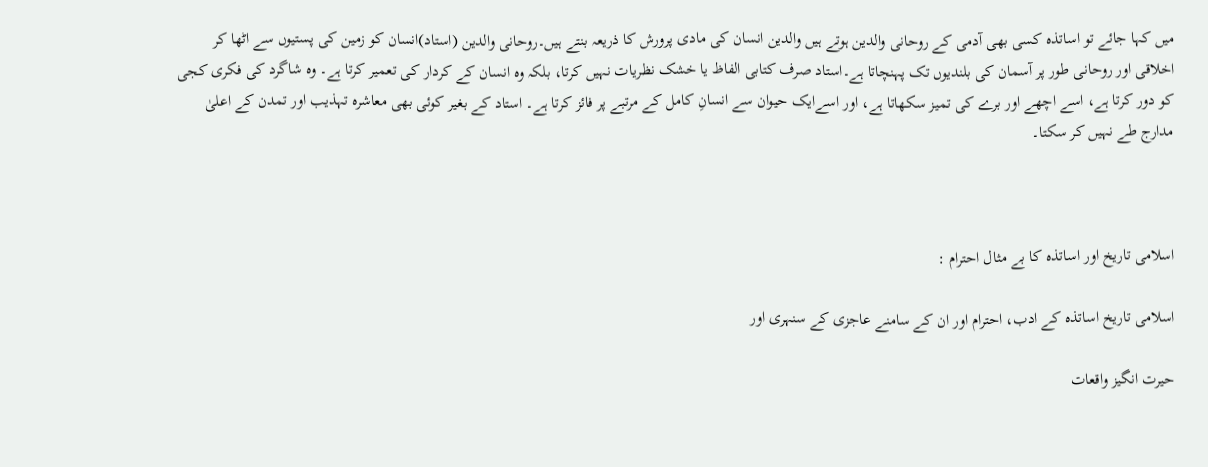میں کہا جائے تو اساتذہ کسی بھی آدمی کے روحانی والدین ہوتے ہیں والدین انسان کی مادی پرورش کا ذریعہ بنتے ہیں۔روحانی والدین (استاد)انسان کو زمین کی پستیوں سے اٹھا کر اخلاقی اور روحانی طور پر آسمان کی بلندیوں تک پہنچاتا ہے۔استاد صرف کتابی الفاظ یا خشک نظریات نہیں کرتا، بلکہ وہ انسان کے کردار کی تعمیر کرتا ہے۔ وہ شاگرد کی فکری کجی کو دور کرتا ہے، اسے اچھے اور برے کی تمیز سکھاتا ہے، اور اسےایک حیوان سے انسانِ کامل کے مرتبے پر فائز کرتا ہے۔ استاد کے بغیر کوئی بھی معاشرہ تہذیب اور تمدن کے اعلیٰ مدارج طے نہیں کر سکتا۔



اسلامی تاریخ اور اساتذہ کا بے مثال احترام :

اسلامی تاریخ اساتذہ کے ادب، احترام اور ان کے سامنے عاجزی کے سنہری اور

حیرت انگیز واقعات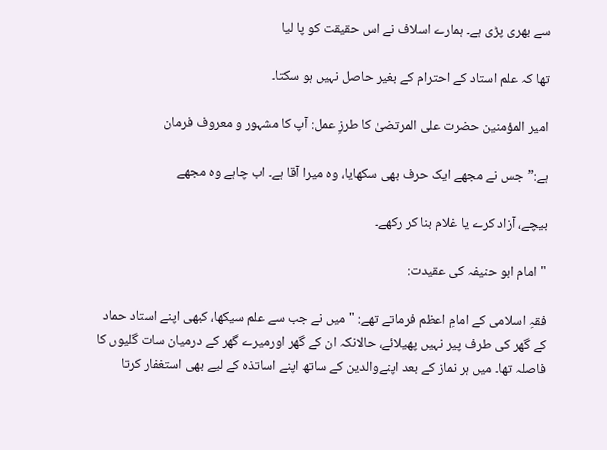سے بھری پڑی ہے۔ ہمارے اسلاف نے اس حقیقت کو پا لیا

تھا کہ علم استاد کے احترام کے بغیر حاصل نہیں ہو سکتا۔

امیر المؤمنین حضرت علی المرتضیٰ کا طرزِ عمل: آپ کا مشہور و معروف فرمان

ہے:”جس نے مجھے ایک حرف بھی سکھایا، وہ میرا آقا ہے۔ اب چاہے وہ مجھے

بیچے، آزاد کرے یا غلام بنا کر رکھے۔

"امام ابو حنیفہ کی عقیدت:

فقہِ اسلامی کے امامِ اعظم فرماتے تھے: "میں نے جب سے علم سیکھا، کبھی اپنے استاد حماد کے گھر کی طرف پیر نہیں پھیلائے، حالانکہ ان کے گھر اورمیرے گھر کے درمیان سات گلیوں کا فاصلہ تھا۔ میں ہر نماز کے بعد اپنے‌والدین کے ساتھ اپنے اساتذہ کے لیے بھی استغفار کرتا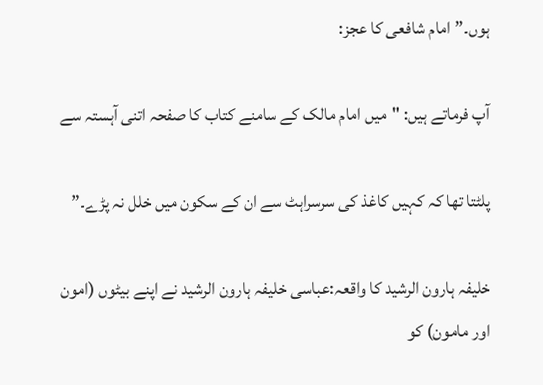ہوں۔”امام شافعی کا عجز:

آپ فرماتے ہیں: "میں امام مالک کے سامنے کتاب کا صفحہ اتنی آہستہ سے

پلٹتا تھا کہ کہیں کاغذ کی سرسراہٹ سے ان کے سکون میں خلل نہ پڑے۔”

خلیفہ ہارون الرشید کا واقعہ:عباسی خلیفہ ہارون الرشید نے اپنے بیٹوں (امون اور مامون) کو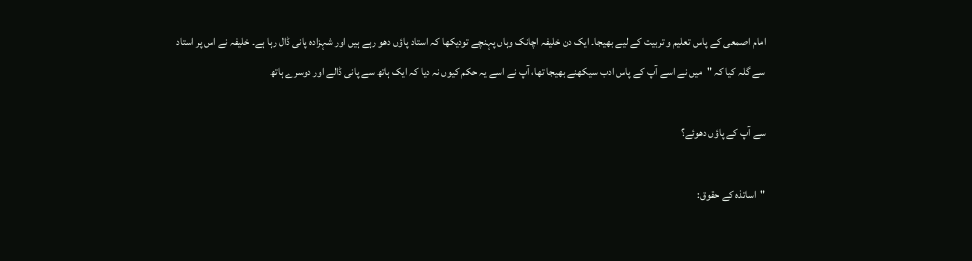امام اصمعی کے پاس تعلیم و تربیت کے لیے بھیجا۔ ایک دن خلیفہ اچانک وہاں پہنچے تو‌دیکھا کہ استاد پاؤں دھو رہے ہیں اور شہزادہ پانی ڈال رہا ہے۔ خلیفہ نے اس پر استاد سے گلہ کیا کہ "میں نے اسے آپ کے پاس ادب سیکھنے بھیجا تھا، آپ نے اسے یہ حکم کیوں نہ دیا کہ ایک ہاتھ سے پانی ڈالے اور دوسرے ہاتھ

سے آپ کے پاؤں دھوئے؟

"اساتذہ کے حقوق: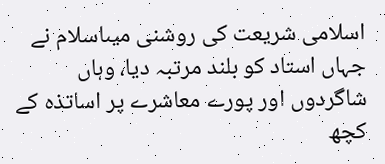اسلامی شریعت کی روشنی میںاسلام نے جہاں استاد کو بلند مرتبہ دیا، وہاں شاگردوں اور پورے معاشرے پر اساتذہ کے کچھ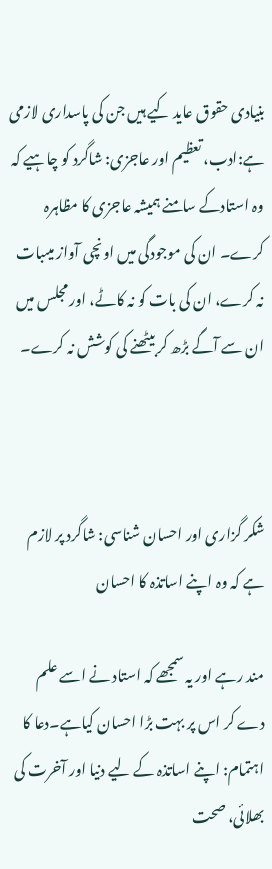بنیادی حقوق عاید کیے ہیں جن کی پاسداری لازمی ہے:ادب، تعظیم اور عاجزی: شاگرد کو چاہیے کہ وہ استادکے سامنے ہمیشہ عاجزی کا مظاہرہ کرے۔ ان کی موجودگی میں اونچی آواز میںبات نہ کرے، ان کی بات کو نہ کاٹے، اور مجلس میں ان سے آگے بڑھ کر بیٹھنے کی کوشش نہ کرے۔



شکر گزاری اور احسان شناسی: شاگرد پر لازم ہے کہ وہ اپنے اساتذہ کا احسان

مند رہے اور یہ سمجھے کہ استاد نے اسے علم دے کر اس پر بہت بڑا احسان کیاہے۔دعا کا اہتمام: اپنے اساتذہ کے لیے دنیا اور آخرت کی بھلائی، صحت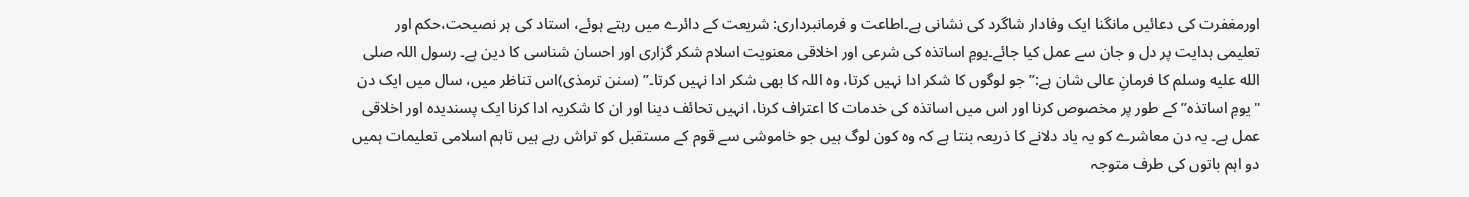اورمغفرت کی دعائیں مانگنا ایک وفادار شاگرد کی نشانی ہے۔اطاعت و فرمانبرداری: شریعت کے دائرے میں رہتے ہوئے، استاد کی ہر نصیحت،حکم اور تعلیمی ہدایت پر دل و جان سے عمل کیا جائے۔یومِ اساتذہ کی شرعی اور اخلاقی معنویت اسلام شکر گزاری اور احسان شناسی کا دین ہے۔ رسول اللہ صلى الله عليه وسلم کا فرمانِ عالی شان ہے:”جو لوگوں کا شکر ادا نہیں کرتا، وہ اللہ کا بھی شکر ادا نہیں کرتا۔” (سنن ترمذی)اس تناظر میں، سال میں ایک دن "یومِ اساتذہ” کے طور پر مخصوص کرنا اور اس میں اساتذہ کی خدمات کا اعتراف کرنا، انہیں تحائف دینا اور ان کا شکریہ ادا کرنا ایک پسندیدہ اور اخلاقی عمل ہے۔ یہ دن معاشرے کو یہ یاد دلانے کا ذریعہ بنتا ہے کہ وہ کون لوگ ہیں جو خاموشی سے قوم کے مستقبل کو تراش رہے ہیں تاہم اسلامی تعلیمات ہمیں دو اہم باتوں کی طرف متوجہ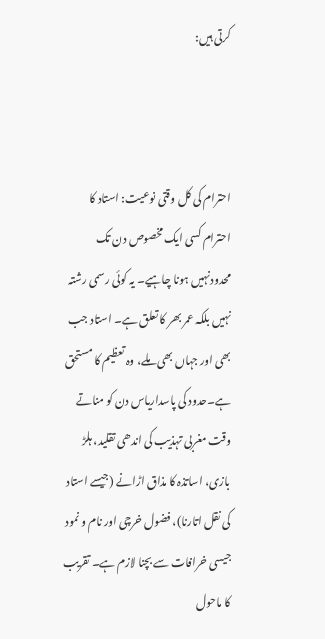کرتی ہیں:



احترام کی کل وقتی نوعیت: استاد کا احترام کسی ایک مخصوص دن تک محدودنہیں ہونا چاہیے۔ یہ کوئی رسمی رشتہ نہیں بلکہ عمر بھر کا تعلق ہے۔ استاد جب بھی اور جہاں بھی ملے، وہ تعظیم کا مستحق ہے۔حدود کی پاسداریاس دن کو مناتے وقت مغربی تہذیب کی اندھی تقلید، ہلڑ بازی، اساتذہ کا مذاق اڑانے (جیسے استاد کی نقل اتارنا)، فضول خرچی اور نام و نمود جیسی خرافات سے بچنا لازم ہے۔ تقریب کا ماحول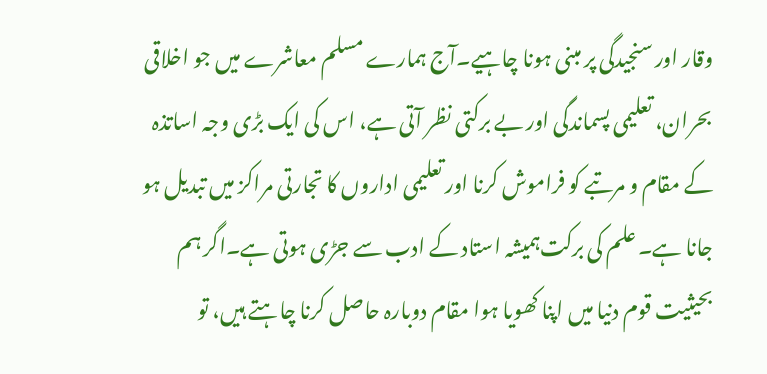وقار اور سنجیدگی پر مبنی ہونا چاہیے۔‌آج ہمارے مسلم معاشرے میں جو اخلاقی بحران، تعلیمی پسماندگی اور بے برکتی نظر آتی ہے، اس کی ایک بڑی وجہ اساتذہ کے مقام و مرتبے کو فراموش کرنا اور تعلیمی اداروں کا تجارتی مراکز میں تبدیل ہو جانا ہے۔ علم کی برکت‌ہمیشہ استاد کے ادب سے جڑی ہوتی ہے۔اگر ہم بحیثیت قوم دنیا میں اپنا کھویا ہوا مقام دوبارہ حاصل کرنا چاہتے ہیں، تو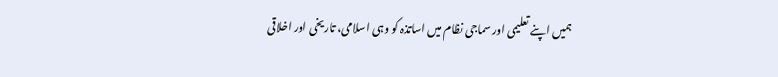ہمیں اپنے تعلیمی اور سماجی نظام میں اساتذہ کو وہی اسلامی، تاریخی اور اخلاقی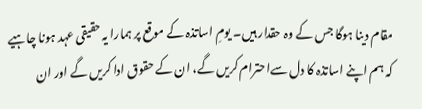مقام دینا ہوگا جس کے وہ حقدار ہیں۔ یومِ اساتذہ کے موقع پر ہمارا یہ حقیقی عہد ہونا چاہیے کہ ہم اپنے اساتذہ کا دل سےاحترام کریں گے، ان کے حقوق ادا کریں گے اور ان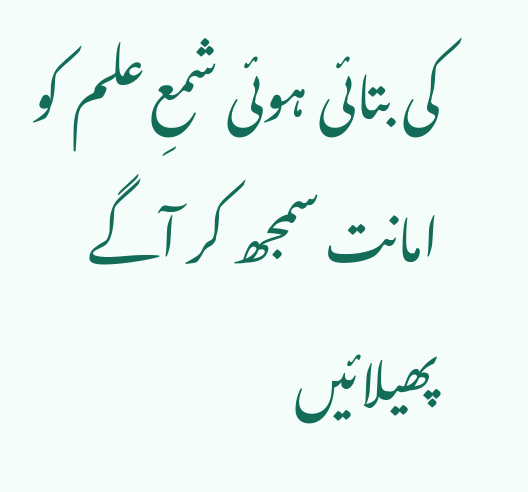کی بتائی ہوئی شمعِ علم کو امانت سمجھ کر آگے پھیلائیں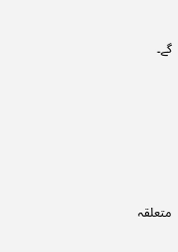گے۔







متعلقہ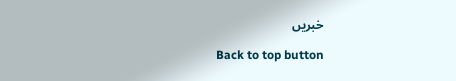خبریں

Back to top button